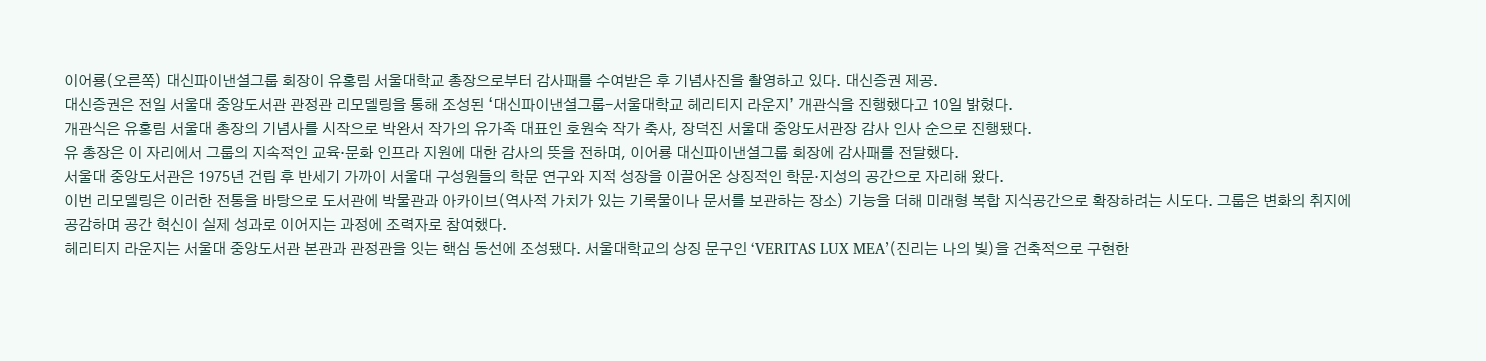이어룡(오른쪽) 대신파이낸셜그룹 회장이 유홍림 서울대학교 총장으로부터 감사패를 수여받은 후 기념사진을 촬영하고 있다. 대신증권 제공.
대신증권은 전일 서울대 중앙도서관 관정관 리모델링을 통해 조성된 ‘대신파이낸셜그룹-서울대학교 헤리티지 라운지’ 개관식을 진행했다고 10일 밝혔다.
개관식은 유홍림 서울대 총장의 기념사를 시작으로 박완서 작가의 유가족 대표인 호원숙 작가 축사, 장덕진 서울대 중앙도서관장 감사 인사 순으로 진행됐다.
유 총장은 이 자리에서 그룹의 지속적인 교육·문화 인프라 지원에 대한 감사의 뜻을 전하며, 이어룡 대신파이낸셜그룹 회장에 감사패를 전달했다.
서울대 중앙도서관은 1975년 건립 후 반세기 가까이 서울대 구성원들의 학문 연구와 지적 성장을 이끌어온 상징적인 학문·지성의 공간으로 자리해 왔다.
이번 리모델링은 이러한 전통을 바탕으로 도서관에 박물관과 아카이브(역사적 가치가 있는 기록물이나 문서를 보관하는 장소) 기능을 더해 미래형 복합 지식공간으로 확장하려는 시도다. 그룹은 변화의 취지에 공감하며 공간 혁신이 실제 성과로 이어지는 과정에 조력자로 참여했다.
헤리티지 라운지는 서울대 중앙도서관 본관과 관정관을 잇는 핵심 동선에 조성됐다. 서울대학교의 상징 문구인 ‘VERITAS LUX MEA’(진리는 나의 빛)을 건축적으로 구현한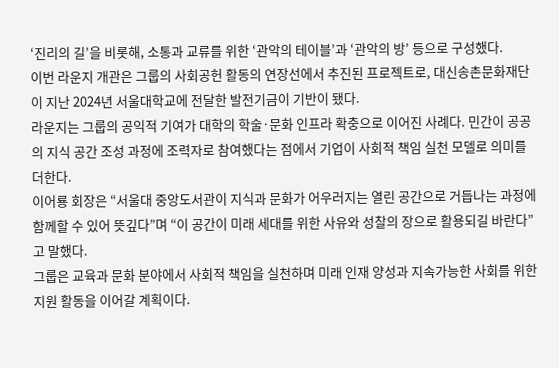‘진리의 길’을 비롯해, 소통과 교류를 위한 ‘관악의 테이블’과 ‘관악의 방’ 등으로 구성했다.
이번 라운지 개관은 그룹의 사회공헌 활동의 연장선에서 추진된 프로젝트로, 대신송촌문화재단이 지난 2024년 서울대학교에 전달한 발전기금이 기반이 됐다.
라운지는 그룹의 공익적 기여가 대학의 학술·문화 인프라 확충으로 이어진 사례다. 민간이 공공의 지식 공간 조성 과정에 조력자로 참여했다는 점에서 기업이 사회적 책임 실천 모델로 의미를 더한다.
이어룡 회장은 “서울대 중앙도서관이 지식과 문화가 어우러지는 열린 공간으로 거듭나는 과정에 함께할 수 있어 뜻깊다”며 “이 공간이 미래 세대를 위한 사유와 성찰의 장으로 활용되길 바란다”고 말했다.
그룹은 교육과 문화 분야에서 사회적 책임을 실천하며 미래 인재 양성과 지속가능한 사회를 위한 지원 활동을 이어갈 계획이다.